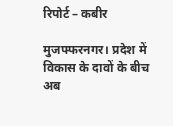रिपोर्ट – कबीर

मुजफ्फरनगर। प्रदेश में विकास के दावों के बीच अब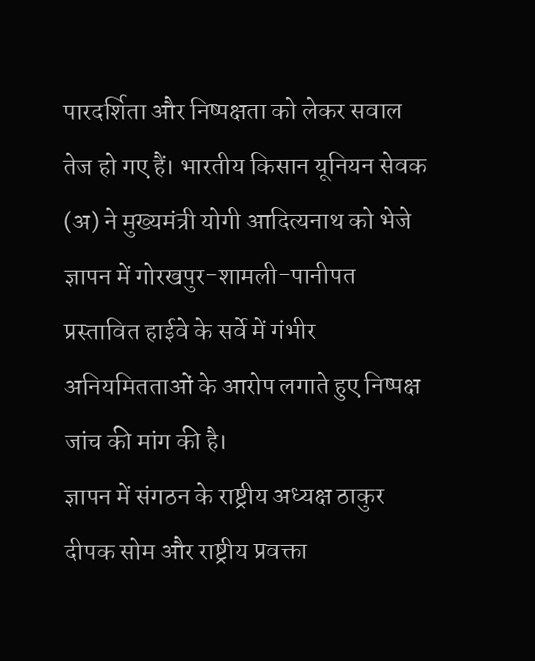पारदर्शिता और निष्पक्षता को लेकर सवाल तेज हो गए हैं। भारतीय किसान यूनियन सेवक (अ) ने मुख्यमंत्री योगी आदित्यनाथ को भेजे ज्ञापन में गोरखपुर-शामली-पानीपत प्रस्तावित हाईवे के सर्वे में गंभीर अनियमितताओं के आरोप लगाते हुए निष्पक्ष जांच की मांग की है।
ज्ञापन में संगठन के राष्ट्रीय अध्यक्ष ठाकुर दीपक सोम और राष्ट्रीय प्रवक्ता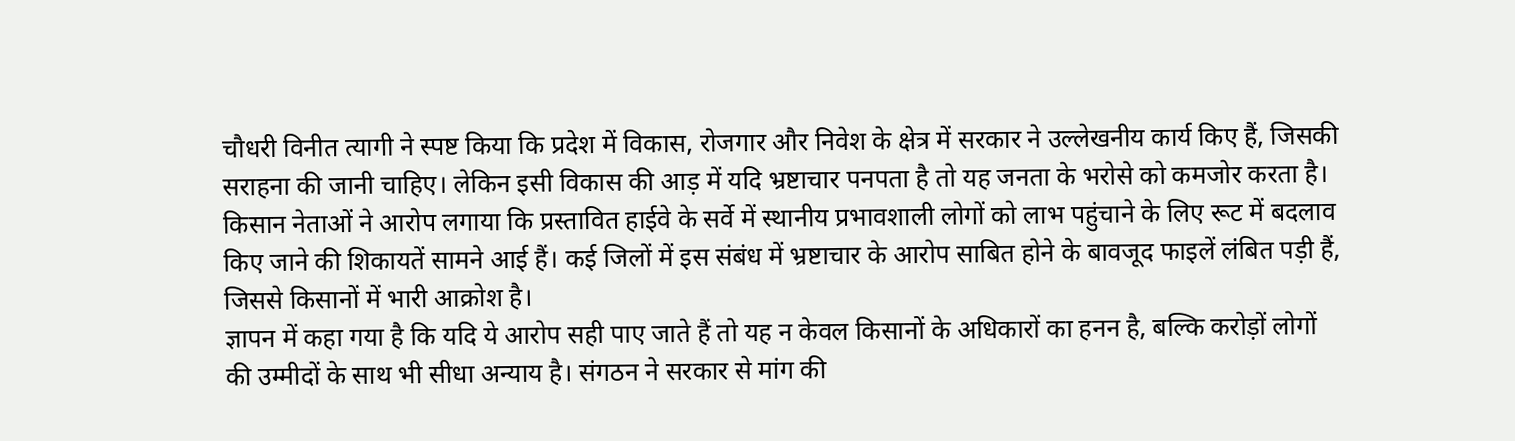चौधरी विनीत त्यागी ने स्पष्ट किया कि प्रदेश में विकास, रोजगार और निवेश के क्षेत्र में सरकार ने उल्लेखनीय कार्य किए हैं, जिसकी सराहना की जानी चाहिए। लेकिन इसी विकास की आड़ में यदि भ्रष्टाचार पनपता है तो यह जनता के भरोसे को कमजोर करता है।
किसान नेताओं ने आरोप लगाया कि प्रस्तावित हाईवे के सर्वे में स्थानीय प्रभावशाली लोगों को लाभ पहुंचाने के लिए रूट में बदलाव किए जाने की शिकायतें सामने आई हैं। कई जिलों में इस संबंध में भ्रष्टाचार के आरोप साबित होने के बावजूद फाइलें लंबित पड़ी हैं, जिससे किसानों में भारी आक्रोश है।
ज्ञापन में कहा गया है कि यदि ये आरोप सही पाए जाते हैं तो यह न केवल किसानों के अधिकारों का हनन है, बल्कि करोड़ों लोगों की उम्मीदों के साथ भी सीधा अन्याय है। संगठन ने सरकार से मांग की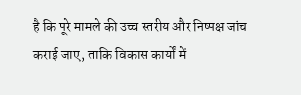है कि पूरे मामले की उच्च स्तरीय और निष्पक्ष जांच कराई जाए, ताकि विकास कार्यों में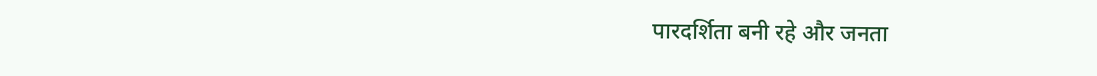पारदर्शिता बनी रहे और जनता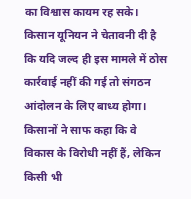का विश्वास कायम रह सके।
किसान यूनियन ने चेतावनी दी है कि यदि जल्द ही इस मामले में ठोस कार्रवाई नहीं की गई तो संगठन आंदोलन के लिए बाध्य होगा। किसानों ने साफ कहा कि वे विकास के विरोधी नहीं हैं, लेकिन किसी भी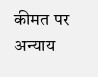कीमत पर अन्याय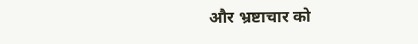और भ्रष्टाचार को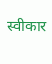स्वीकार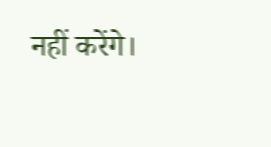नहीं करेंगे।